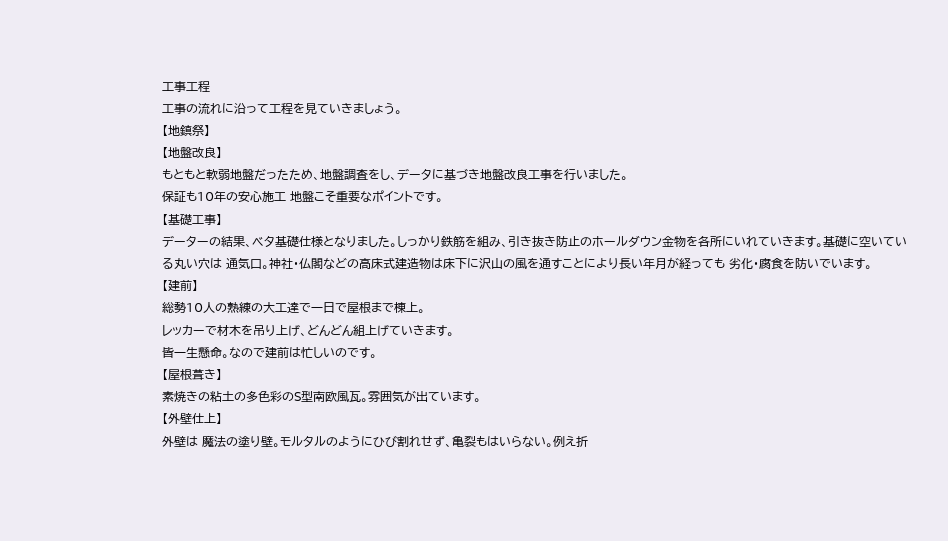工事工程
工事の流れに沿って工程を見ていきましょう。
【地鎮祭】
【地盤改良】
もともと軟弱地盤だったため、地盤調査をし、データに基づき地盤改良工事を行いました。
保証も10年の安心施工 地盤こそ重要なポイントです。
【基礎工事】
データーの結果、ベタ基礎仕様となりました。しっかり鉄筋を組み、引き抜き防止のホールダウン金物を各所にいれていきます。基礎に空いている丸い穴は 通気口。神社・仏閣などの高床式建造物は床下に沢山の風を通すことにより長い年月が経っても 劣化・腐食を防いでいます。
【建前】
総勢10人の熟練の大工達で一日で屋根まで棟上。
レッカーで材木を吊り上げ、どんどん組上げていきます。
皆一生懸命。なので建前は忙しいのです。
【屋根葺き】
素焼きの粘土の多色彩のS型南欧風瓦。雰囲気が出ています。
【外壁仕上】
外壁は 魔法の塗り壁。モルタルのようにひび割れせず、亀裂もはいらない。例え折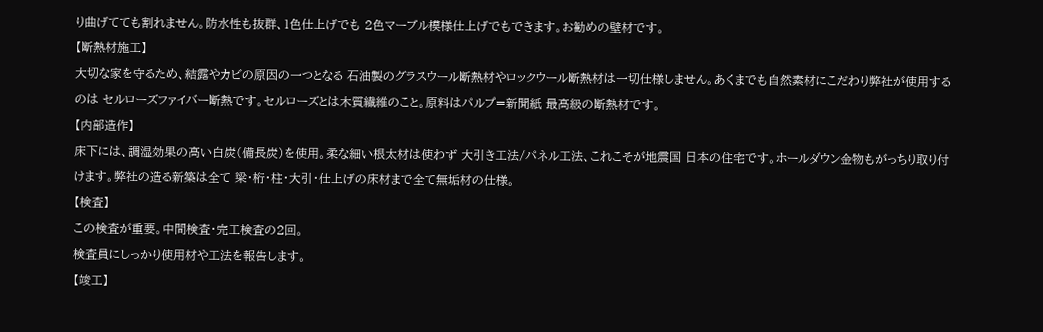り曲げてても割れません。防水性も抜群、1色仕上げでも 2色マーブル模様仕上げでもできます。お勧めの壁材です。
【断熱材施工】
大切な家を守るため、結露やカビの原因の一つとなる 石油製のグラスウール断熱材やロックウール断熱材は一切仕様しません。あくまでも自然素材にこだわり弊社が使用するのは セルローズファイバー断熱です。セルローズとは木質繊維のこと。原料はパルプ=新聞紙 最高級の断熱材です。
【内部造作】
床下には、調湿効果の高い白炭(備長炭)を使用。柔な細い根太材は使わず 大引き工法/パネル工法、これこそが地震国 日本の住宅です。ホールダウン金物もがっちり取り付けます。弊社の造る新築は全て 梁・桁・柱・大引・仕上げの床材まで全て無垢材の仕様。
【検査】
この検査が重要。中間検査・完工検査の2回。
検査員にしっかり使用材や工法を報告します。
【竣工】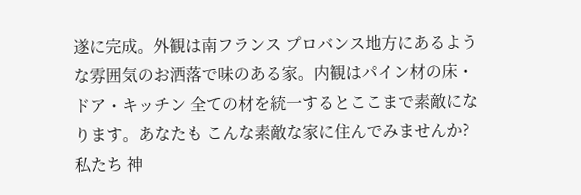遂に完成。外観は南フランス プロバンス地方にあるような雰囲気のお洒落で味のある家。内観はパイン材の床・ドア・キッチン 全ての材を統一するとここまで素敵になります。あなたも こんな素敵な家に住んでみませんか?私たち 神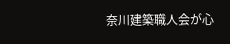奈川建築職人会が心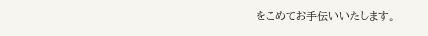をこめてお手伝いいたします。